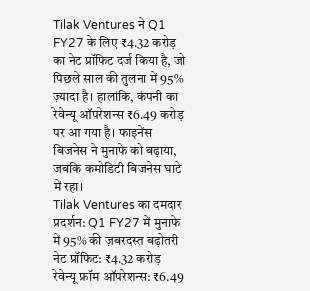Tilak Ventures ने Q1 FY27 के लिए ₹4.32 करोड़ का नेट प्रॉफिट दर्ज किया है, जो पिछले साल की तुलना में 95% ज़्यादा है। हालांकि, कंपनी का रेवेन्यू ऑपरेशन्स ₹6.49 करोड़ पर आ गया है। फाइनेंस बिजनेस ने मुनाफे को बढ़ाया, जबकि कमोडिटी बिजनेस घाटे में रहा।
Tilak Ventures का दमदार प्रदर्शन: Q1 FY27 में मुनाफे में 95% की ज़बरदस्त बढ़ोतरी
नेट प्रॉफिट: ₹4.32 करोड़
रेवेन्यू फ्रॉम ऑपरेशन्स: ₹6.49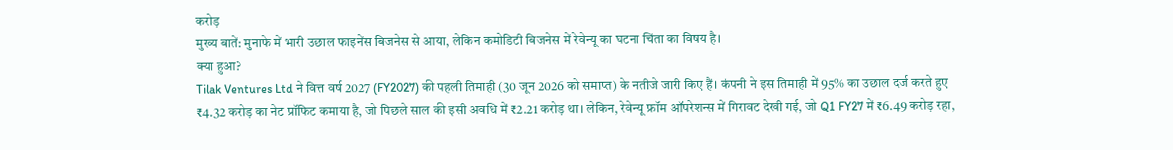करोड़
मुख्य बातें: मुनाफे में भारी उछाल फाइनेंस बिजनेस से आया, लेकिन कमोडिटी बिजनेस में रेवेन्यू का घटना चिंता का विषय है।
क्या हुआ?
Tilak Ventures Ltd ने वित्त वर्ष 2027 (FY2027) की पहली तिमाही (30 जून 2026 को समाप्त) के नतीजे जारी किए हैं। कंपनी ने इस तिमाही में 95% का उछाल दर्ज करते हुए ₹4.32 करोड़ का नेट प्रॉफिट कमाया है, जो पिछले साल की इसी अवधि में ₹2.21 करोड़ था। लेकिन, रेवेन्यू फ्रॉम ऑपरेशन्स में गिरावट देखी गई, जो Q1 FY27 में ₹6.49 करोड़ रहा,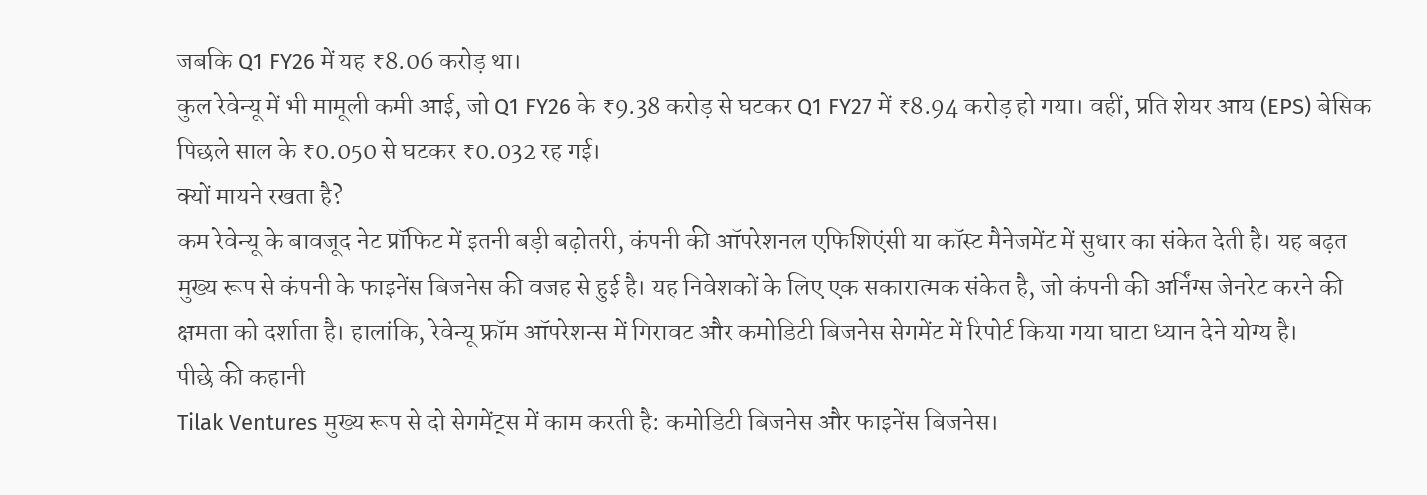जबकि Q1 FY26 में यह ₹8.06 करोड़ था।
कुल रेवेन्यू में भी मामूली कमी आई, जो Q1 FY26 के ₹9.38 करोड़ से घटकर Q1 FY27 में ₹8.94 करोड़ हो गया। वहीं, प्रति शेयर आय (EPS) बेसिक पिछले साल के ₹0.050 से घटकर ₹0.032 रह गई।
क्यों मायने रखता है?
कम रेवेन्यू के बावजूद नेट प्रॉफिट में इतनी बड़ी बढ़ोतरी, कंपनी की ऑपरेशनल एफिशिएंसी या कॉस्ट मैनेजमेंट में सुधार का संकेत देती है। यह बढ़त मुख्य रूप से कंपनी के फाइनेंस बिजनेस की वजह से हुई है। यह निवेशकों के लिए एक सकारात्मक संकेत है, जो कंपनी की अर्निंग्स जेनरेट करने की क्षमता को दर्शाता है। हालांकि, रेवेन्यू फ्रॉम ऑपरेशन्स में गिरावट और कमोडिटी बिजनेस सेगमेंट में रिपोर्ट किया गया घाटा ध्यान देने योग्य है।
पीछे की कहानी
Tilak Ventures मुख्य रूप से दो सेगमेंट्स में काम करती है: कमोडिटी बिजनेस और फाइनेंस बिजनेस।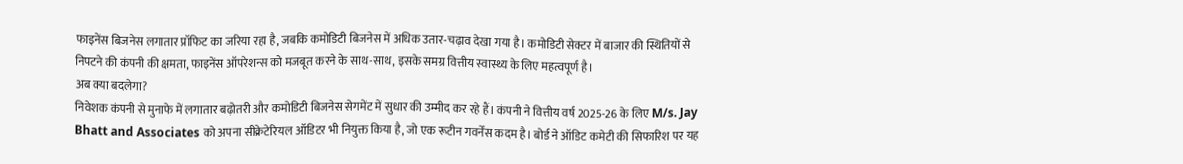फाइनेंस बिजनेस लगातार प्रॉफिट का जरिया रहा है, जबकि कमोडिटी बिजनेस में अधिक उतार-चढ़ाव देखा गया है। कमोडिटी सेक्टर में बाजार की स्थितियों से निपटने की कंपनी की क्षमता, फाइनेंस ऑपरेशन्स को मजबूत करने के साथ-साथ, इसके समग्र वित्तीय स्वास्थ्य के लिए महत्वपूर्ण है।
अब क्या बदलेगा?
निवेशक कंपनी से मुनाफे में लगातार बढ़ोतरी और कमोडिटी बिजनेस सेगमेंट में सुधार की उम्मीद कर रहे हैं। कंपनी ने वित्तीय वर्ष 2025-26 के लिए M/s. Jay Bhatt and Associates को अपना सीक्रेटेरियल ऑडिटर भी नियुक्त किया है, जो एक रूटीन गवर्नेंस कदम है। बोर्ड ने ऑडिट कमेटी की सिफारिश पर यह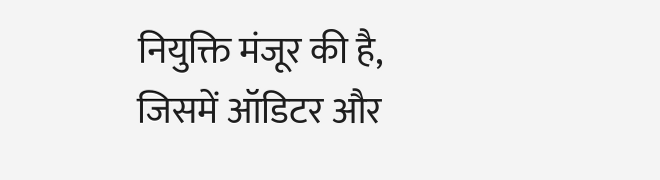नियुक्ति मंजूर की है, जिसमें ऑडिटर और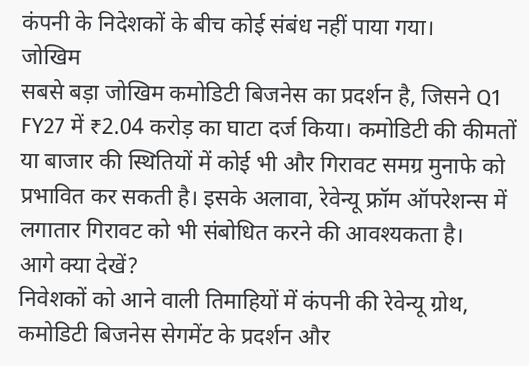कंपनी के निदेशकों के बीच कोई संबंध नहीं पाया गया।
जोखिम
सबसे बड़ा जोखिम कमोडिटी बिजनेस का प्रदर्शन है, जिसने Q1 FY27 में ₹2.04 करोड़ का घाटा दर्ज किया। कमोडिटी की कीमतों या बाजार की स्थितियों में कोई भी और गिरावट समग्र मुनाफे को प्रभावित कर सकती है। इसके अलावा, रेवेन्यू फ्रॉम ऑपरेशन्स में लगातार गिरावट को भी संबोधित करने की आवश्यकता है।
आगे क्या देखें?
निवेशकों को आने वाली तिमाहियों में कंपनी की रेवेन्यू ग्रोथ, कमोडिटी बिजनेस सेगमेंट के प्रदर्शन और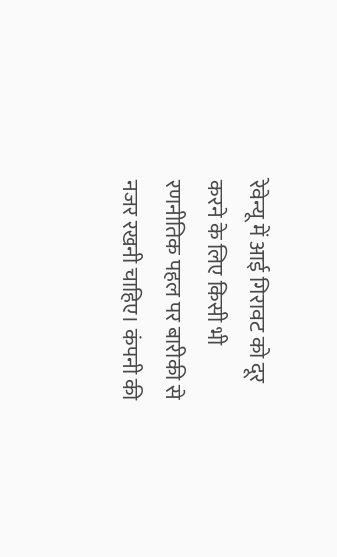रेवेन्यू में आई गिरावट को दूर करने के लिए किसी भी रणनीतिक पहल पर बारीकी से नजर रखनी चाहिए। कंपनी की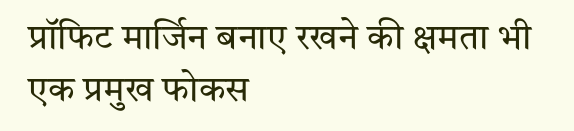प्रॉफिट मार्जिन बनाए रखने की क्षमता भी एक प्रमुख फोकस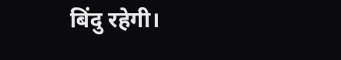बिंदु रहेगी।